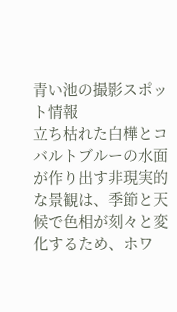青い池の撮影スポット情報
立ち枯れた白樺とコバルトブルーの水面が作り出す非現実的な景観は、季節と天候で色相が刻々と変化するため、ホワ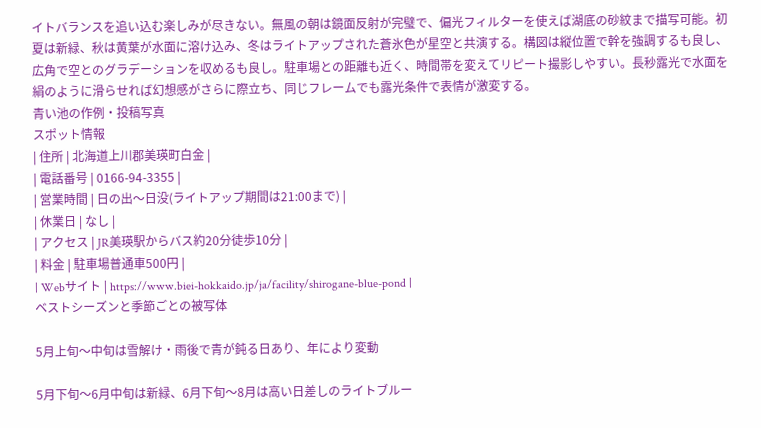イトバランスを追い込む楽しみが尽きない。無風の朝は鏡面反射が完璧で、偏光フィルターを使えば湖底の砂紋まで描写可能。初夏は新緑、秋は黄葉が水面に溶け込み、冬はライトアップされた蒼氷色が星空と共演する。構図は縦位置で幹を強調するも良し、広角で空とのグラデーションを収めるも良し。駐車場との距離も近く、時間帯を変えてリピート撮影しやすい。長秒露光で水面を絹のように滑らせれば幻想感がさらに際立ち、同じフレームでも露光条件で表情が激変する。
青い池の作例・投稿写真
スポット情報
| 住所 | 北海道上川郡美瑛町白金 |
| 電話番号 | 0166-94-3355 |
| 営業時間 | 日の出〜日没(ライトアップ期間は21:00まで) |
| 休業日 | なし |
| アクセス | JR美瑛駅からバス約20分徒歩10分 |
| 料金 | 駐車場普通車500円 |
| Webサイト | https://www.biei-hokkaido.jp/ja/facility/shirogane-blue-pond |
ベストシーズンと季節ごとの被写体

5月上旬〜中旬は雪解け・雨後で青が鈍る日あり、年により変動

5月下旬〜6月中旬は新緑、6月下旬〜8月は高い日差しのライトブルー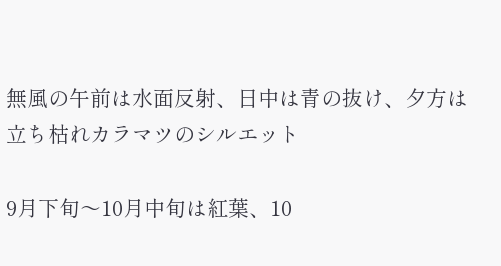無風の午前は水面反射、日中は青の抜け、夕方は立ち枯れカラマツのシルエット

9月下旬〜10月中旬は紅葉、10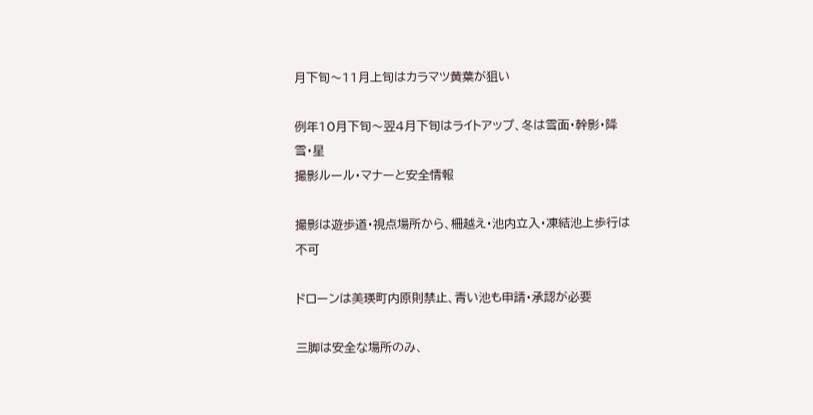月下旬〜11月上旬はカラマツ黄葉が狙い

例年10月下旬〜翌4月下旬はライトアップ、冬は雪面・幹影・降雪・星
撮影ルール・マナーと安全情報

撮影は遊歩道・視点場所から、柵越え・池内立入・凍結池上歩行は不可

ドローンは美瑛町内原則禁止、青い池も申請・承認が必要

三脚は安全な場所のみ、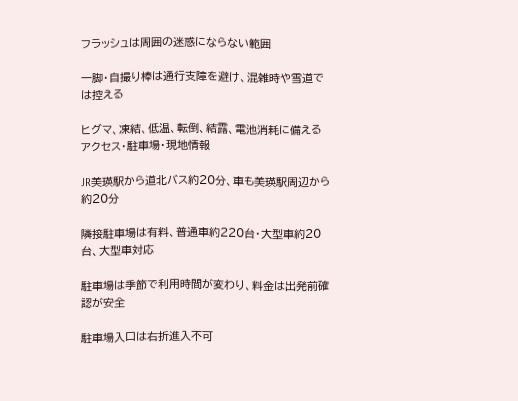フラッシュは周囲の迷惑にならない範囲

一脚・自撮り棒は通行支障を避け、混雑時や雪道では控える

ヒグマ、凍結、低温、転倒、結露、電池消耗に備える
アクセス・駐車場・現地情報

JR美瑛駅から道北バス約20分、車も美瑛駅周辺から約20分

隣接駐車場は有料、普通車約220台・大型車約20台、大型車対応

駐車場は季節で利用時間が変わり、料金は出発前確認が安全

駐車場入口は右折進入不可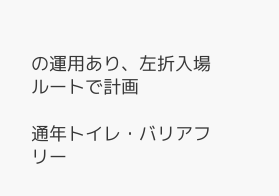の運用あり、左折入場ルートで計画

通年トイレ・バリアフリー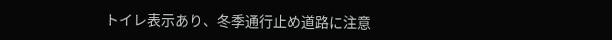トイレ表示あり、冬季通行止め道路に注意